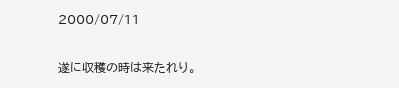2000/07/11

遂に収穫の時は来たれり。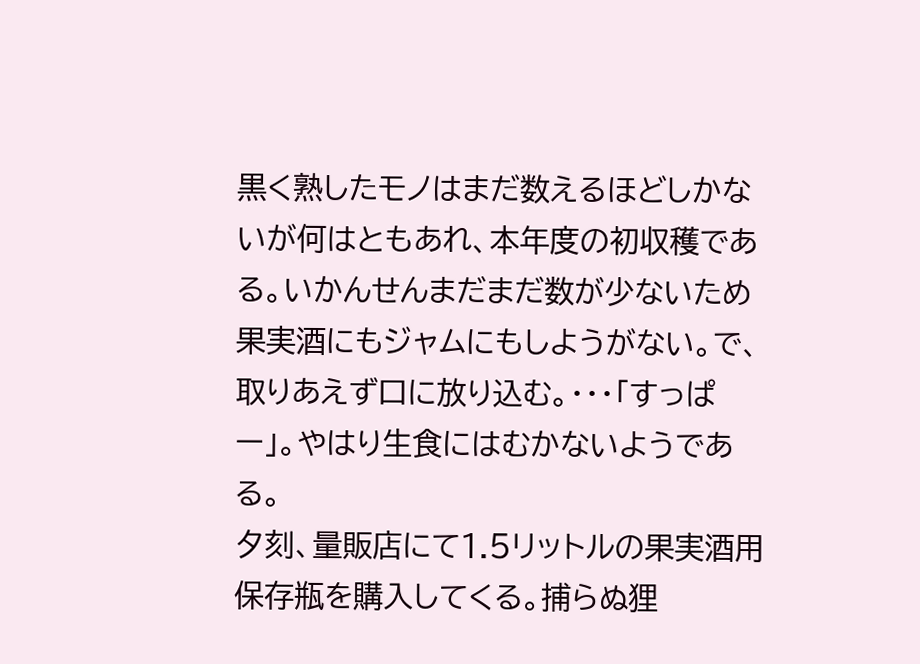黒く熟したモノはまだ数えるほどしかないが何はともあれ、本年度の初収穫である。いかんせんまだまだ数が少ないため果実酒にもジャムにもしようがない。で、取りあえず口に放り込む。・・・「すっぱー」。やはり生食にはむかないようである。
夕刻、量販店にて1.5リットルの果実酒用保存瓶を購入してくる。捕らぬ狸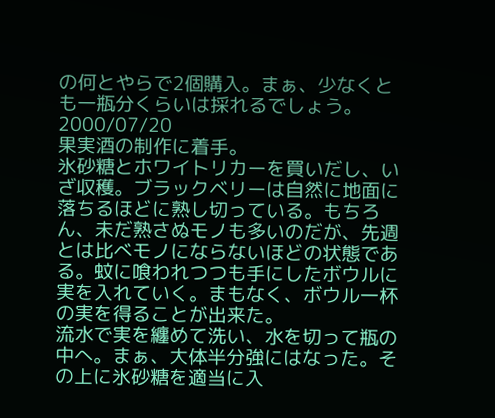の何とやらで2個購入。まぁ、少なくとも一瓶分くらいは採れるでしょう。
2000/07/20
果実酒の制作に着手。
氷砂糖とホワイトリカーを買いだし、いざ収穫。ブラックベリーは自然に地面に落ちるほどに熟し切っている。もちろん、未だ熟さぬモノも多いのだが、先週とは比べモノにならないほどの状態である。蚊に喰われつつも手にしたボウルに実を入れていく。まもなく、ボウル一杯の実を得ることが出来た。
流水で実を纏めて洗い、水を切って瓶の中へ。まぁ、大体半分強にはなった。その上に氷砂糖を適当に入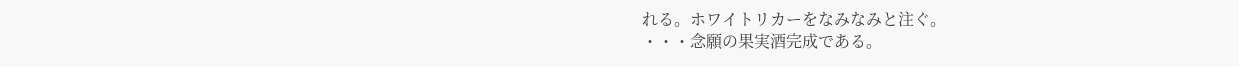れる。ホワイトリカーをなみなみと注ぐ。
・・・念願の果実酒完成である。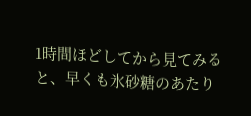1時間ほどしてから見てみると、早くも氷砂糖のあたり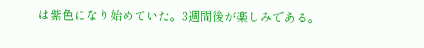は紫色になり始めていた。3週間後が楽しみである。